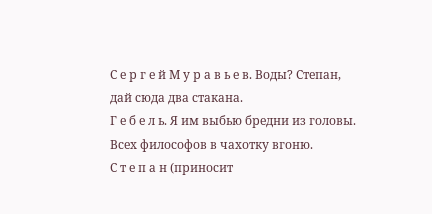С е р г е й М у р а в ь е в. Воды? Степан, дай сюда два стакана.
Г е б е л ь. Я им выбью бредни из головы. Всех философов в чахотку вгоню.
С т е п а н (приносит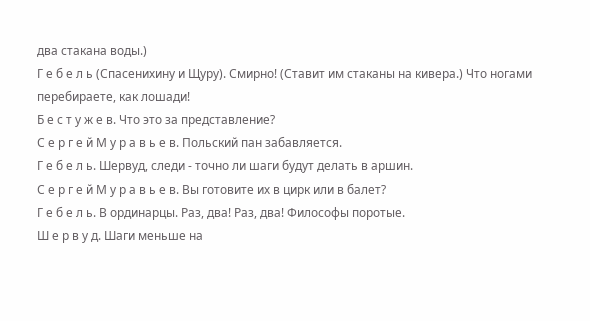два стакана воды.)
Г е б е л ь (Спасенихину и Щуру). Смирно! (Ставит им стаканы на кивера.) Что ногами перебираете, как лошади!
Б е с т у ж е в. Что это за представление?
С е р г е й М у р а в ь е в. Польский пан забавляется.
Г е б е л ь. Шервуд, следи - точно ли шаги будут делать в аршин.
С е р г е й М у р а в ь е в. Вы готовите их в цирк или в балет?
Г е б е л ь. В ординарцы. Раз, два! Раз, два! Философы поротые.
Ш е р в у д. Шаги меньше на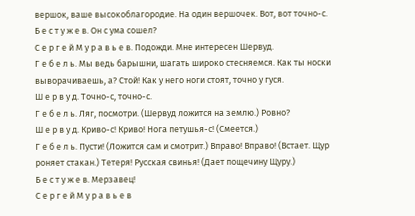вершок, ваше высокоблагородие. На один вершочек. Вот, вот точно-с.
Б е с т у ж е в. Он с ума сошел?
С е р г е й М у р а в ь е в. Подожди. Мне интересен Шервуд.
Г е б е л ь. Мы ведь барышни, шагать широко стесняемся. Как ты носки выворачиваешь, а? Стой! Как у него ноги стоят, точно у гуся.
Ш е р в у д. Точно-с, точно-с.
Г е б е л ь. Ляг, посмотри. (Шервуд ложится на землю.) Ровно?
Ш е р в у д. Криво-с! Криво! Нога петушья-с! (Смеется.)
Г е б е л ь. Пусти! (Ложится сам и смотрит.) Вправо! Вправо! (Встает. Щур роняет стакан.) Тетеря! Русская свинья! (Дает пощечину Щуру.)
Б е с т у ж е в. Мерзавец!
С е р г е й М у р а в ь е в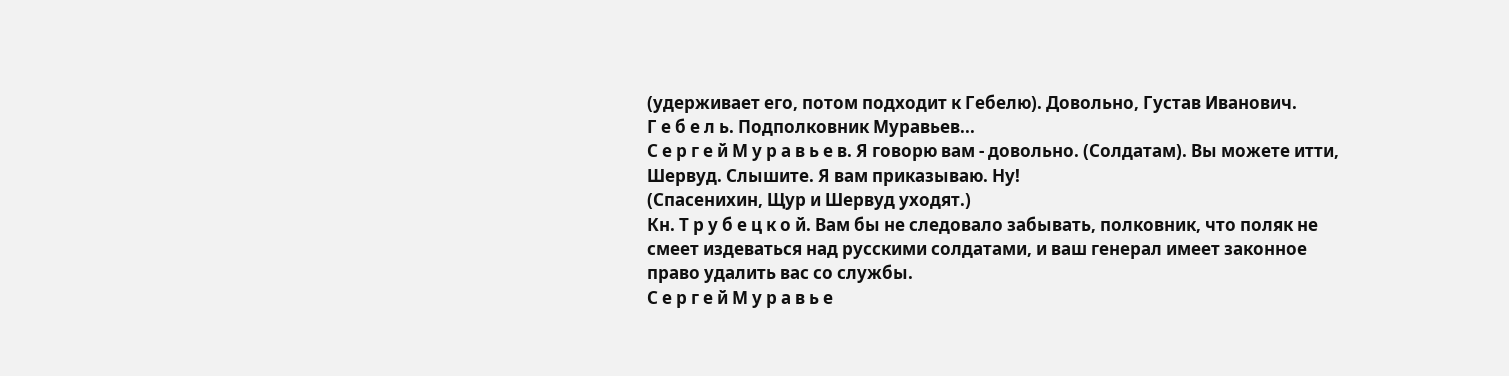(удерживает его, потом подходит к Гебелю). Довольно, Густав Иванович.
Г е б е л ь. Подполковник Муравьев...
С е р г е й М у р а в ь е в. Я говорю вам - довольно. (Солдатам). Вы можете итти, Шервуд. Слышите. Я вам приказываю. Ну!
(Спасенихин, Щур и Шервуд уходят.)
Кн. Т р у б е ц к о й. Вам бы не следовало забывать, полковник, что поляк не смеет издеваться над русскими солдатами, и ваш генерал имеет законное право удалить вас со службы.
С е р г е й М у р а в ь е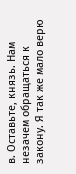в. Оставьте, князь. Нам незачем обращаться к закону. Я так же мало верю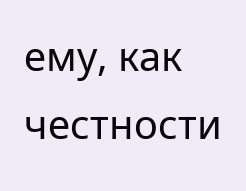ему, как честности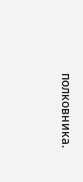полковника.